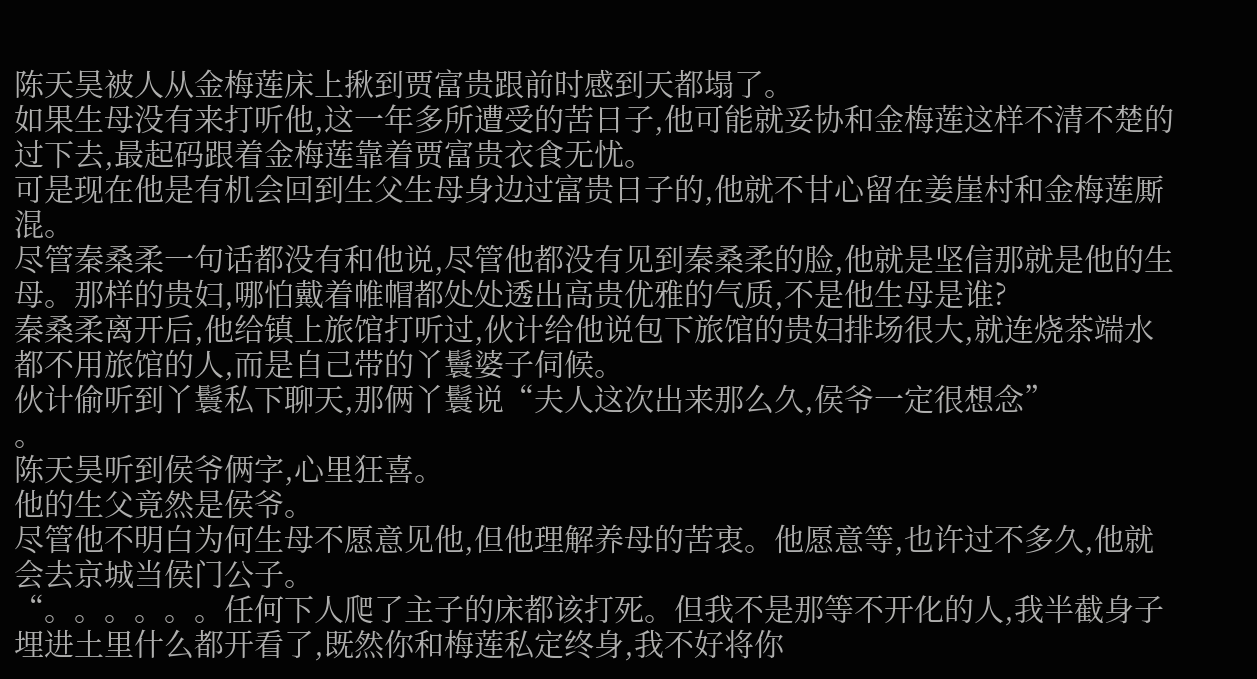陈天昊被人从金梅莲床上揪到贾富贵跟前时感到天都塌了。
如果生母没有来打听他,这一年多所遭受的苦日子,他可能就妥协和金梅莲这样不清不楚的过下去,最起码跟着金梅莲靠着贾富贵衣食无忧。
可是现在他是有机会回到生父生母身边过富贵日子的,他就不甘心留在姜崖村和金梅莲厮混。
尽管秦桑柔一句话都没有和他说,尽管他都没有见到秦桑柔的脸,他就是坚信那就是他的生母。那样的贵妇,哪怕戴着帷帽都处处透出高贵优雅的气质,不是他生母是谁?
秦桑柔离开后,他给镇上旅馆打听过,伙计给他说包下旅馆的贵妇排场很大,就连烧茶端水都不用旅馆的人,而是自己带的丫鬟婆子伺候。
伙计偷听到丫鬟私下聊天,那俩丫鬟说“夫人这次出来那么久,侯爷一定很想念”
。
陈天昊听到侯爷俩字,心里狂喜。
他的生父竟然是侯爷。
尽管他不明白为何生母不愿意见他,但他理解养母的苦衷。他愿意等,也许过不多久,他就会去京城当侯门公子。
“。。。。。。任何下人爬了主子的床都该打死。但我不是那等不开化的人,我半截身子埋进土里什么都开看了,既然你和梅莲私定终身,我不好将你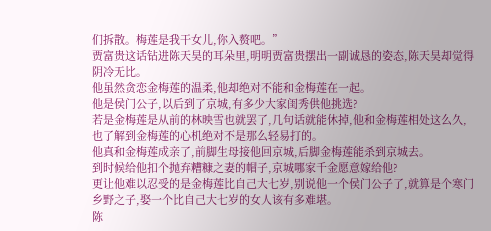们拆散。梅莲是我干女儿,你入赘吧。”
贾富贵这话钻进陈天昊的耳朵里,明明贾富贵摆出一副诚恳的姿态,陈天昊却觉得阴冷无比。
他虽然贪恋金梅莲的温柔,他却绝对不能和金梅莲在一起。
他是侯门公子,以后到了京城,有多少大家闺秀供他挑选?
若是金梅莲是从前的林映雪也就罢了,几句话就能休掉,他和金梅莲相处这么久,也了解到金梅莲的心机绝对不是那么轻易打的。
他真和金梅莲成亲了,前脚生母接他回京城,后脚金梅莲能杀到京城去。
到时候给他扣个抛弃糟糠之妻的帽子,京城哪家千金愿意嫁给他?
更让他难以忍受的是金梅莲比自己大七岁,别说他一个侯门公子了,就算是个寒门乡野之子,娶一个比自己大七岁的女人该有多难堪。
陈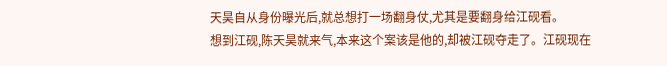天昊自从身份曝光后,就总想打一场翻身仗,尤其是要翻身给江砚看。
想到江砚,陈天昊就来气,本来这个案该是他的,却被江砚夺走了。江砚现在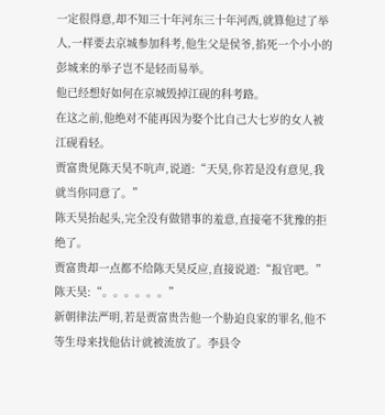一定很得意,却不知三十年河东三十年河西,就算他过了举人,一样要去京城参加科考,他生父是侯爷,掐死一个小小的彭城来的举子岂不是轻而易举。
他已经想好如何在京城毁掉江砚的科考路。
在这之前,他绝对不能再因为娶个比自己大七岁的女人被江砚看轻。
贾富贵见陈天昊不吭声,说道:“天昊,你若是没有意见,我就当你同意了。”
陈天昊抬起头,完全没有做错事的羞意,直接毫不犹豫的拒绝了。
贾富贵却一点都不给陈天昊反应,直接说道:“报官吧。”
陈天昊:“。。。。。。”
新朝律法严明,若是贾富贵告他一个胁迫良家的罪名,他不等生母来找他估计就被流放了。李县令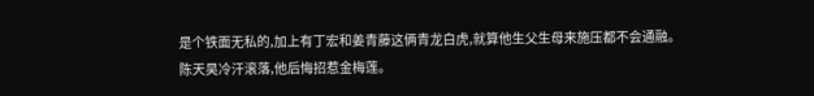是个铁面无私的,加上有丁宏和姜青藤这俩青龙白虎,就算他生父生母来施压都不会通融。
陈天昊冷汗滚落,他后悔招惹金梅莲。